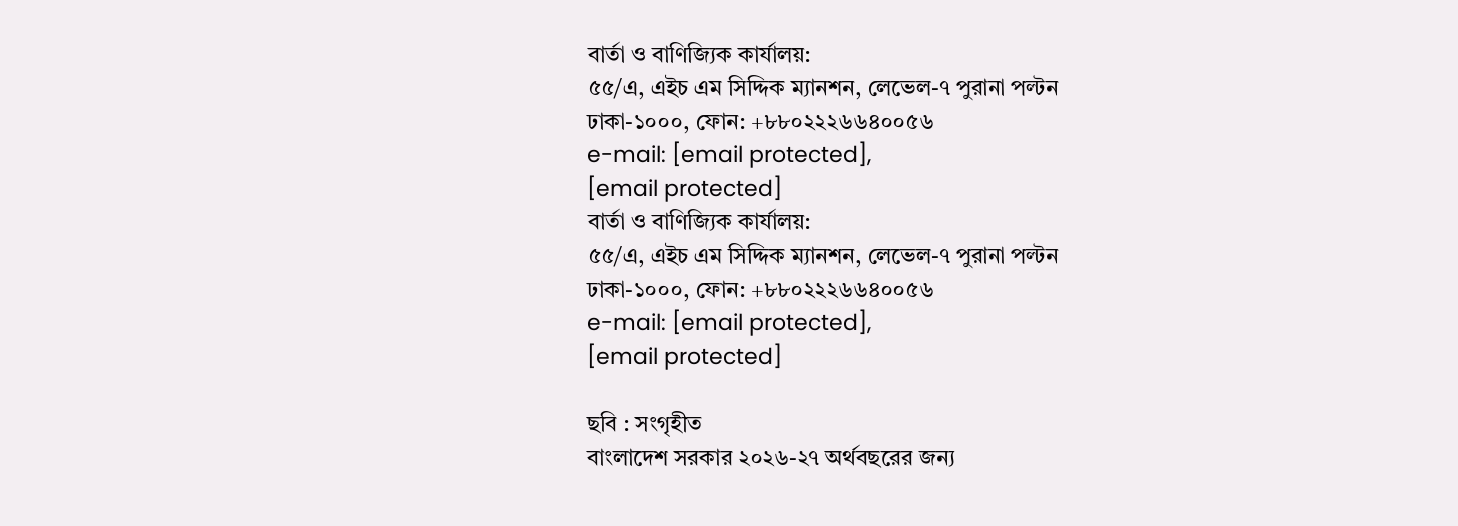বার্তা ও বাণিজ্যিক কার্যালয়:
৫৫/এ, এইচ এম সিদ্দিক ম্যানশন, লেভেল-৭ পুরানা পল্টন
ঢাকা-১০০০, ফোন: +৮৮০২২২৬৬৪০০৫৬
e-mail: [email protected],
[email protected]
বার্তা ও বাণিজ্যিক কার্যালয়:
৫৫/এ, এইচ এম সিদ্দিক ম্যানশন, লেভেল-৭ পুরানা পল্টন
ঢাকা-১০০০, ফোন: +৮৮০২২২৬৬৪০০৫৬
e-mail: [email protected],
[email protected]

ছবি : সংগৃহীত
বাংলাদেশ সরকার ২০২৬-২৭ অর্থবছরের জন্য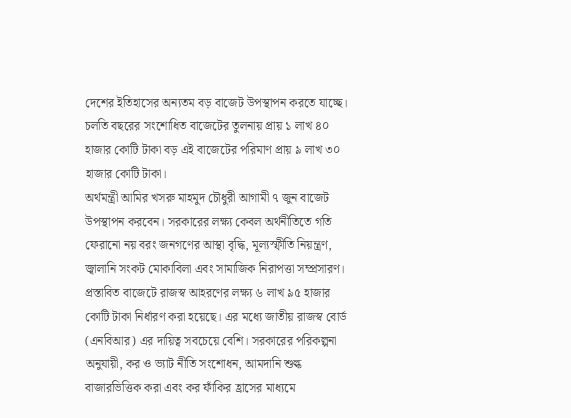দেশের ইতিহাসের অন্যতম বড় বাজেট উপস্থাপন করতে যাচ্ছে। চলতি বছরের সংশোধিত বাজেটের তুলনায় প্রায় ১ লাখ ৪০ হাজার কোটি টাকা বড় এই বাজেটের পরিমাণ প্রায় ৯ লাখ ৩০ হাজার কোটি টাকা।
অর্থমন্ত্রী আমির খসরু মাহমুদ চৌধুরী আগামী ৭ জুন বাজেট উপস্থাপন করবেন। সরকারের লক্ষ্য কেবল অর্থনীতিতে গতি ফেরানো নয় বরং জনগণের আস্থা বৃদ্ধি, মূল্যস্ফীতি নিয়ন্ত্রণ, জ্বালানি সংকট মোকাবিলা এবং সামাজিক নিরাপত্তা সম্প্রসারণ।
প্রস্তাবিত বাজেটে রাজস্ব আহরণের লক্ষ্য ৬ লাখ ৯৫ হাজার কোটি টাকা নির্ধারণ করা হয়েছে। এর মধ্যে জাতীয় রাজস্ব বোর্ড (এনবিআর) এর দায়িত্ব সবচেয়ে বেশি। সরকারের পরিকল্পনা অনুযায়ী, কর ও ভ্যাট নীতি সংশোধন, আমদানি শুল্ক বাজারভিত্তিক করা এবং কর ফাঁকির হ্রাসের মাধ্যমে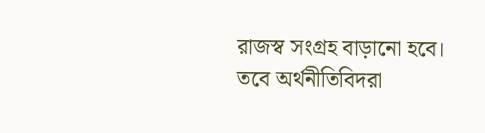রাজস্ব সংগ্রহ বাড়ানো হবে।
তবে অর্থনীতিবিদরা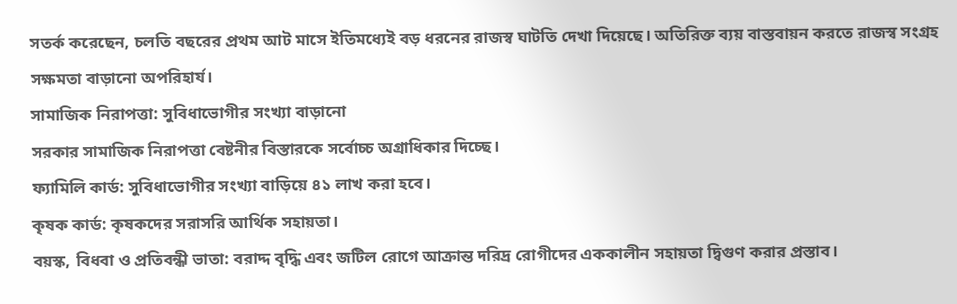সতর্ক করেছেন, চলতি বছরের প্রথম আট মাসে ইতিমধ্যেই বড় ধরনের রাজস্ব ঘাটতি দেখা দিয়েছে। অতিরিক্ত ব্যয় বাস্তবায়ন করতে রাজস্ব সংগ্রহ সক্ষমতা বাড়ানো অপরিহার্য।
সামাজিক নিরাপত্তা: সুবিধাভোগীর সংখ্যা বাড়ানো
সরকার সামাজিক নিরাপত্তা বেষ্টনীর বিস্তারকে সর্বোচ্চ অগ্রাধিকার দিচ্ছে।
ফ্যামিলি কার্ড: সুবিধাভোগীর সংখ্যা বাড়িয়ে ৪১ লাখ করা হবে।
কৃষক কার্ড: কৃষকদের সরাসরি আর্থিক সহায়তা।
বয়স্ক, বিধবা ও প্রতিবন্ধী ভাতা: বরাদ্দ বৃদ্ধি এবং জটিল রোগে আক্রান্ত দরিদ্র রোগীদের এককালীন সহায়তা দ্বিগুণ করার প্রস্তাব।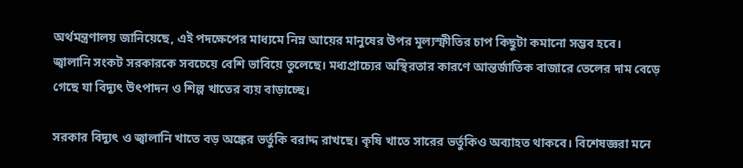অর্থমন্ত্রণালয় জানিয়েছে, এই পদক্ষেপের মাধ্যমে নিম্ন আয়ের মানুষের উপর মূল্যস্ফীতির চাপ কিছুটা কমানো সম্ভব হবে।
জ্বালানি সংকট সরকারকে সবচেয়ে বেশি ভাবিয়ে তুলেছে। মধ্যপ্রাচ্যের অস্থিরতার কারণে আন্তর্জাতিক বাজারে তেলের দাম বেড়ে গেছে যা বিদ্যুৎ উৎপাদন ও শিল্প খাতের ব্যয় বাড়াচ্ছে।

সরকার বিদ্যুৎ ও জ্বালানি খাতে বড় অঙ্কের ভর্তুকি বরাদ্দ রাখছে। কৃষি খাতে সারের ভর্তুকিও অব্যাহত থাকবে। বিশেষজ্ঞরা মনে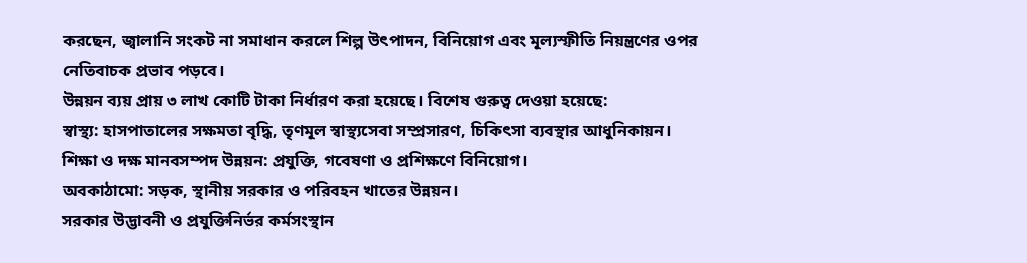করছেন, জ্বালানি সংকট না সমাধান করলে শিল্প উৎপাদন, বিনিয়োগ এবং মূল্যস্ফীতি নিয়ন্ত্রণের ওপর নেতিবাচক প্রভাব পড়বে।
উন্নয়ন ব্যয় প্রায় ৩ লাখ কোটি টাকা নির্ধারণ করা হয়েছে। বিশেষ গুরুত্ব দেওয়া হয়েছে:
স্বাস্থ্য: হাসপাতালের সক্ষমতা বৃদ্ধি, তৃণমূল স্বাস্থ্যসেবা সম্প্রসারণ, চিকিৎসা ব্যবস্থার আধুনিকায়ন।
শিক্ষা ও দক্ষ মানবসম্পদ উন্নয়ন: প্রযুক্তি, গবেষণা ও প্রশিক্ষণে বিনিয়োগ।
অবকাঠামো: সড়ক, স্থানীয় সরকার ও পরিবহন খাতের উন্নয়ন।
সরকার উদ্ভাবনী ও প্রযুক্তিনির্ভর কর্মসংস্থান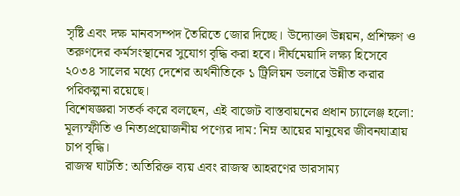সৃষ্টি এবং দক্ষ মানবসম্পদ তৈরিতে জোর দিচ্ছে। উদ্যোক্তা উন্নয়ন, প্রশিক্ষণ ও তরুণদের কর্মসংস্থানের সুযোগ বৃদ্ধি করা হবে। দীর্ঘমেয়াদি লক্ষ্য হিসেবে ২০৩৪ সালের মধ্যে দেশের অর্থনীতিকে ১ ট্রিলিয়ন ডলারে উন্নীত করার পরিকল্পনা রয়েছে।
বিশেষজ্ঞরা সতর্ক করে বলছেন, এই বাজেট বাস্তবায়নের প্রধান চ্যালেঞ্জ হলো:
মূল্যস্ফীতি ও নিত্যপ্রয়োজনীয় পণ্যের দাম: নিম্ন আয়ের মানুষের জীবনযাত্রায় চাপ বৃদ্ধি।
রাজস্ব ঘাটতি: অতিরিক্ত ব্যয় এবং রাজস্ব আহরণের ভারসাম্য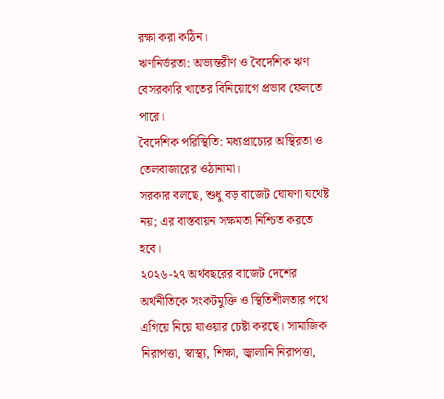রক্ষা করা কঠিন।
ঋণনির্ভরতা: অভ্যন্তরীণ ও বৈদেশিক ঋণ বেসরকারি খাতের বিনিয়োগে প্রভাব ফেলতে পারে।
বৈদেশিক পরিস্থিতি: মধ্যপ্রাচ্যের অস্থিরতা ও তেলবাজারের ওঠানামা।
সরকার বলছে, শুধু বড় বাজেট ঘোষণা যথেষ্ট নয়; এর বাস্তবায়ন সক্ষমতা নিশ্চিত করতে হবে।
২০২৬-২৭ অর্থবছরের বাজেট দেশের অর্থনীতিকে সংকটমুক্তি ও স্থিতিশীলতার পথে এগিয়ে নিয়ে যাওয়ার চেষ্টা করছে। সামাজিক নিরাপত্তা, স্বাস্থ্য, শিক্ষা, জ্বালানি নিরাপত্তা,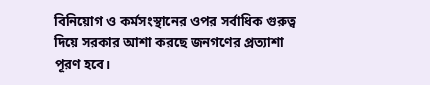বিনিয়োগ ও কর্মসংস্থানের ওপর সর্বাধিক গুরুত্ব দিয়ে সরকার আশা করছে জনগণের প্রত্যাশা পূরণ হবে।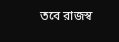তবে রাজস্ব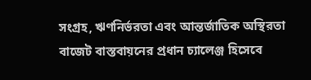সংগ্রহ, ঋণনির্ভরতা এবং আন্তর্জাতিক অস্থিরতা বাজেট বাস্তবায়নের প্রধান চ্যালেঞ্জ হিসেবে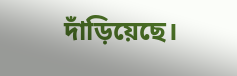দাঁড়িয়েছে।